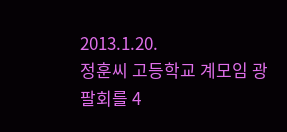2013.1.20.
정훈씨 고등학교 계모임 광팔회를 4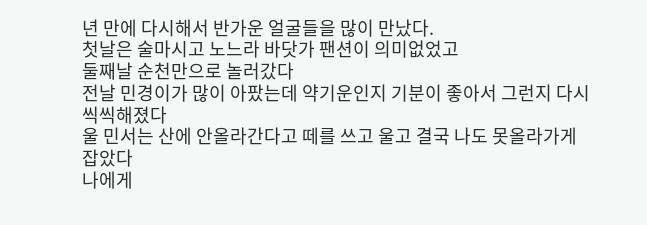년 만에 다시해서 반가운 얼굴들을 많이 만났다.
첫날은 술마시고 노느라 바닷가 팬션이 의미없었고
둘째날 순천만으로 놀러갔다
전날 민경이가 많이 아팠는데 약기운인지 기분이 좋아서 그런지 다시 씩씩해졌다
울 민서는 산에 안올라간다고 떼를 쓰고 울고 결국 나도 못올라가게 잡았다
나에게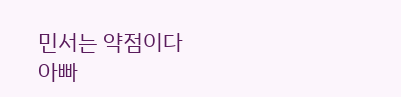민서는 약점이다
아빠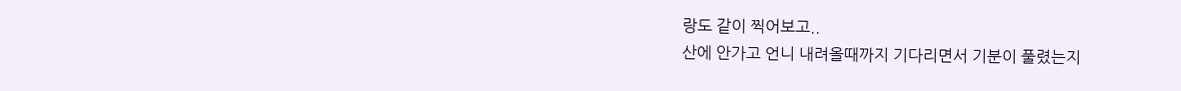랑도 같이 찍어보고..
산에 안가고 언니 내려올때까지 기다리면서 기분이 풀렸는지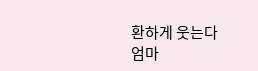환하게 웃는다
엄마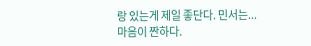랑 있는게 제일 좋단다. 민서는...
마음이 짠하다.